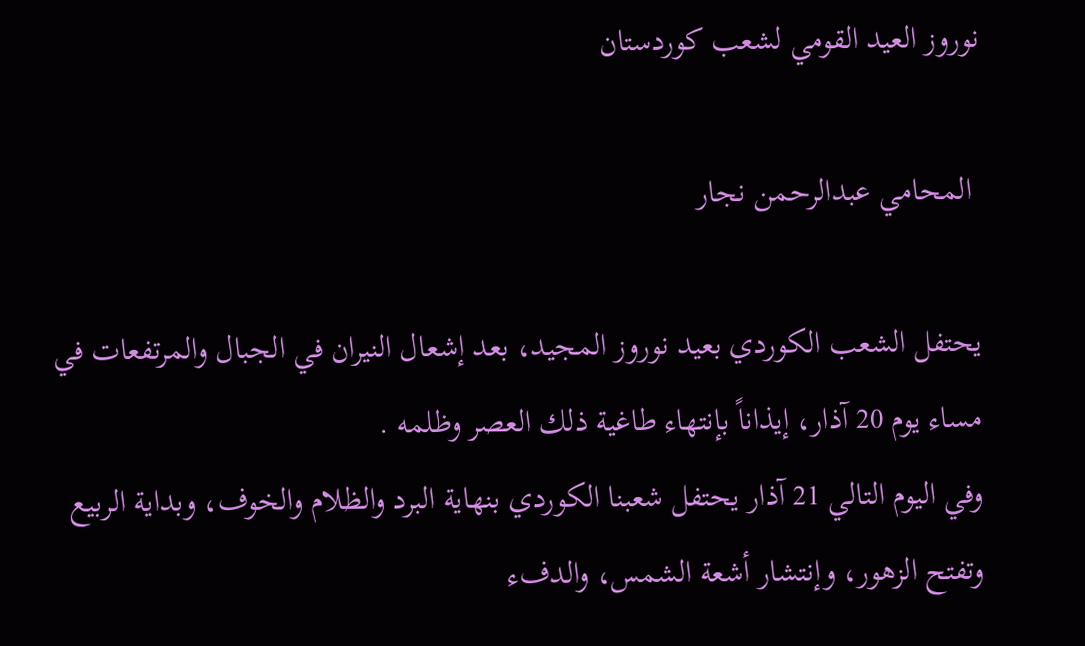نوروز العيد القومي لشعب كوردستان

 المحامي عبدالرحمن نجار

يحتفل الشعب الكوردي بعيد نوروز المجيد، بعد إشعال النيران في الجبال والمرتفعات في مساء يوم 20 آذار، إيذاناً بإنتهاء طاغية ذلك العصر وظلمه .
وفي اليوم التالي 21 آذار يحتفل شعبنا الكوردي بنهاية البرد والظلام والخوف، وبداية الربيع وتفتح الزهور، وإنتشار أشعة الشمس، والدفء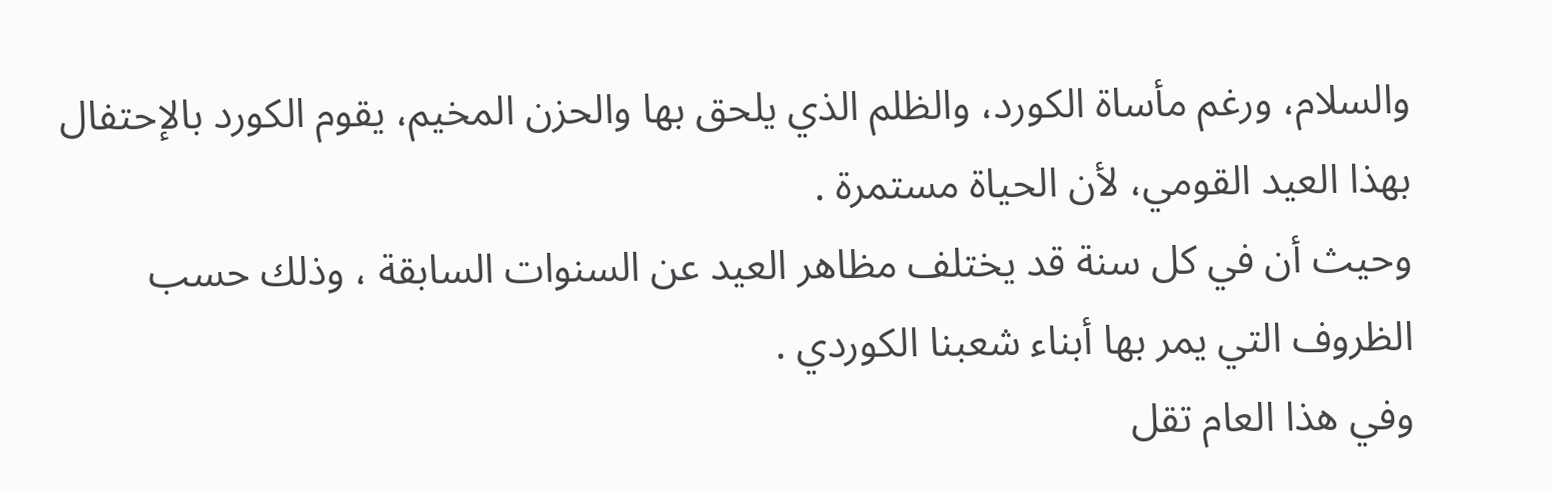والسلام، ورغم مأساة الكورد، والظلم الذي يلحق بها والحزن المخيم، يقوم الكورد بالإحتفال بهذا العيد القومي، لأن الحياة مستمرة .
وحيث أن في كل سنة قد يختلف مظاهر العيد عن السنوات السابقة ، وذلك حسب الظروف التي يمر بها أبناء شعبنا الكوردي .
وفي هذا العام تقل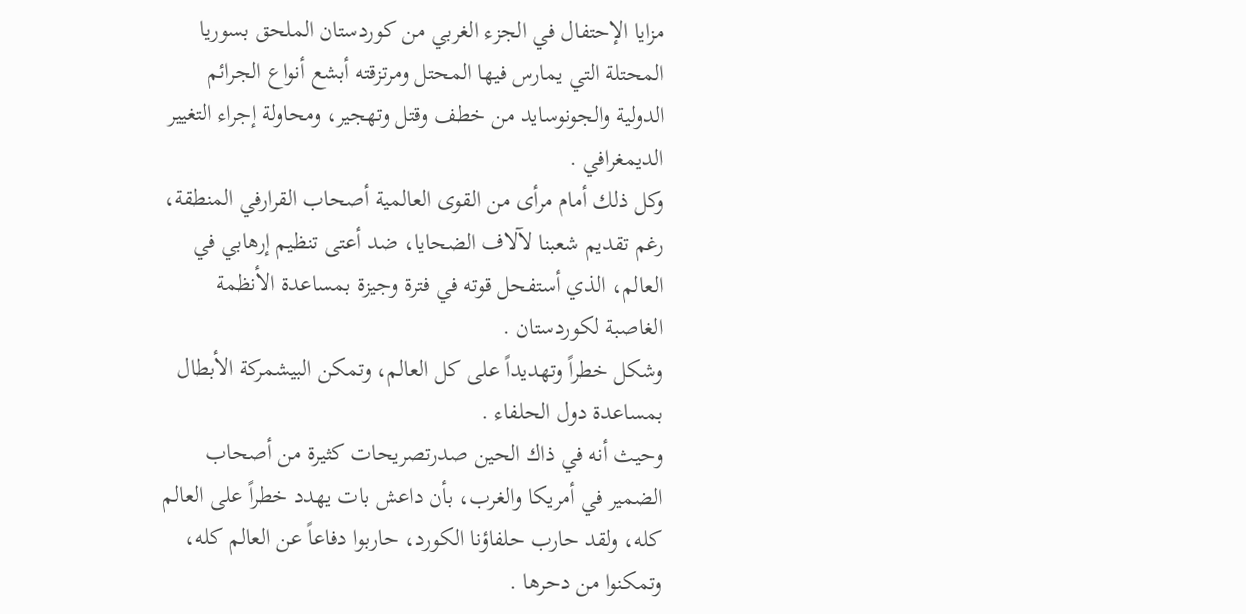مزايا الإحتفال في الجزء الغربي من كوردستان الملحق بسوريا المحتلة التي يمارس فيها المحتل ومرتزقته أبشع أنواع الجرائم الدولية والجونوسايد من خطف وقتل وتهجير، ومحاولة إجراء التغيير الديمغرافي .
وكل ذلك أمام مرأى من القوى العالمية أصحاب القرارفي المنطقة، رغم تقديم شعبنا لآلاف الضحايا، ضد أعتى تنظيم إرهابي في العالم، الذي أستفحل قوته في فترة وجيزة بمساعدة الأنظمة الغاصبة لكوردستان .
وشكل خطراً وتهديداً على كل العالم، وتمكن البيشمركة الأبطال بمساعدة دول الحلفاء .
وحيث أنه في ذاك الحين صدرتصريحات كثيرة من أصحاب الضمير في أمريكا والغرب، بأن داعش بات يهدد خطراً على العالم كله، ولقد حارب حلفاؤنا الكورد، حاربوا دفاعاً عن العالم كله، وتمكنوا من دحرها .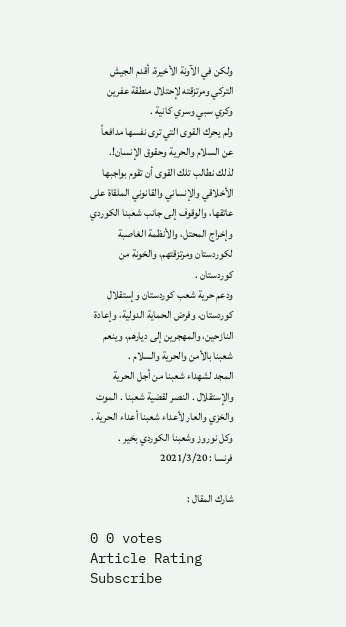ولكن في الآونة الأخيرة، أقدم الجيش التركي ومرتزقته لإحتلال منطقة عفرين وكري سبي وسري كانية .
ولم يحرك القوى التي ترى نفسها مدافعاً عن السلام والحرية وحقوق الإنسان!.
لذلك نطالب تلك القوى أن تقوم بواجبها الأخلاقي والإنساني والقانوني الملقاة على عاتقها، والوقوف إلى جانب شعبنا الكوردي وإخراج المحتل، والأنظمة الغاصبة لكوردستان ومرتزقتهم، والخونة من كوردستان .
ودعم حرية شعب كوردستان وإستقلال كوردستان، وفرض الحماية الدولية، وإعادة النازحين، والمهجرين إلى ديارهم، وينعم شعبنا بالأمن والحرية والسلام .
المجد لشهداء شعبنا من أجل الحرية والإستقلال . النصر لقضية شعبنا . الموت والخزي والعار لأعداء شعبنا أعداء الحرية . وكل نوروز وشعبنا الكوردي بخير .
فرنسا : 2021/3/20

شارك المقال :

0 0 votes
Article Rating
Subscribe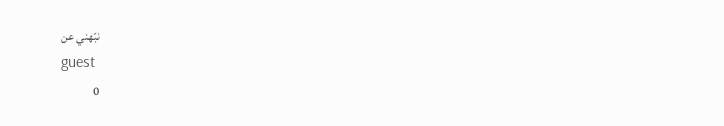نبّهني عن
guest
0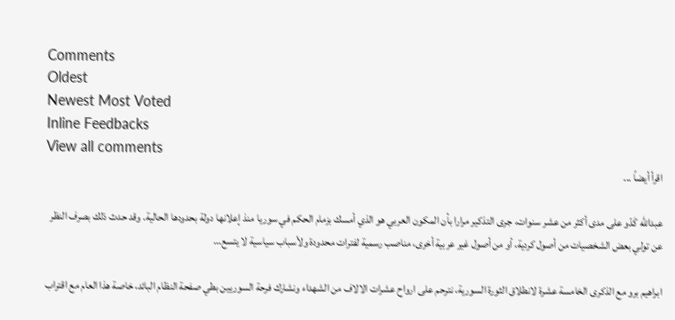Comments
Oldest
Newest Most Voted
Inline Feedbacks
View all comments
اقرأ أيضاً ...

عبدالله كَدّو على مدى أكثر من عشر سنوات، جرى التذكير مرارا بأن المكون العربي هو الذي أمسك بزمام الحكم في سوريا منذ إعلانها دولة بحدودها الحالية. وقد حدث ذلك بصرف النظر عن تولي بعض الشخصيات من أصول كردية، أو من أصول غير عربية أخرى، مناصب رسمية لفترات محدودة ولأسباب سياسية لا يتسع…

ابراهيم برو مع الذكرى الخامسة عشرة لانطلاق الثورة السورية، نترحم على ارواح عشرات الالاف من الشهداء ونشارك فرحة السوريين بطي صفحة النظام البائد، خاصة هذا العام مع اقتراب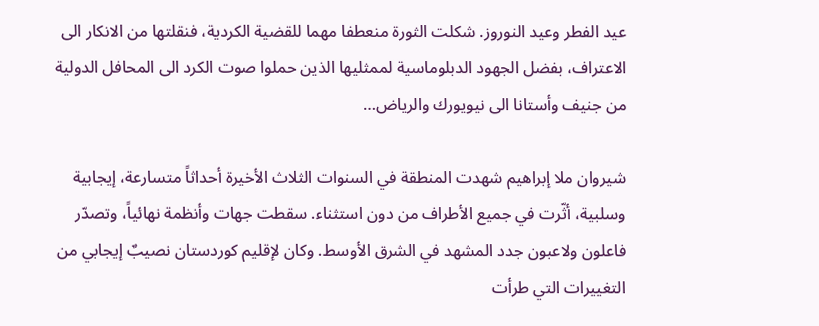عيد الفطر وعيد النوروز. شكلت الثورة منعطفا مهما للقضية الكردية، فنقلتها من الانكار الى الاعتراف، بفضل الجهود الدبلوماسية لممثليها الذين حملوا صوت الكرد الى المحافل الدولية من جنيف وأستانا الى نيويورك والرياض…

شيروان ملا إبراهيم شهدت المنطقة في السنوات الثلاث الأخيرة أحداثاً متسارعة، إيجابية وسلبية، أثّرت في جميع الأطراف من دون استثناء. سقطت جهات وأنظمة نهائياً، وتصدّر فاعلون ولاعبون جدد المشهد في الشرق الأوسط. وكان لإقليم كوردستان نصيبٌ إيجابي من التغييرات التي طرأت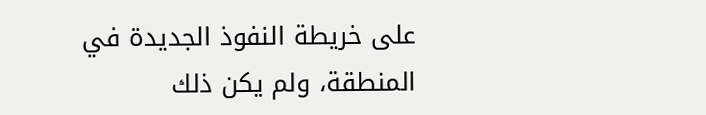على خريطة النفوذ الجديدة في المنطقة، ولم يكن ذلك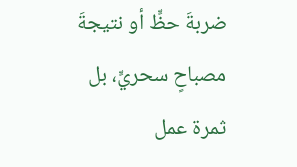ضربةَ حظٍّ أو نتيجةَ مصباحٍ سحريٍّ، بل ثمرة عمل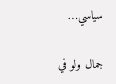سياسي…

جمال ولو في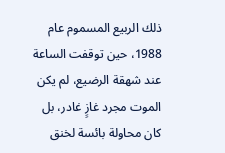ذلك الربيع المسموم عام 1988، حين توقفت الساعة عند شهقة الرضيع، لم يكن الموت مجرد غازٍ غادر، بل كان محاولة بائسة لخنق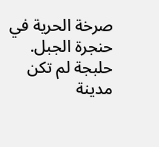صرخة الحرية في حنجرة الجبل. حلبجة لم تكن مدينة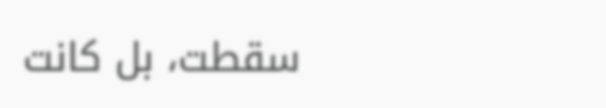سقطت، بل كانت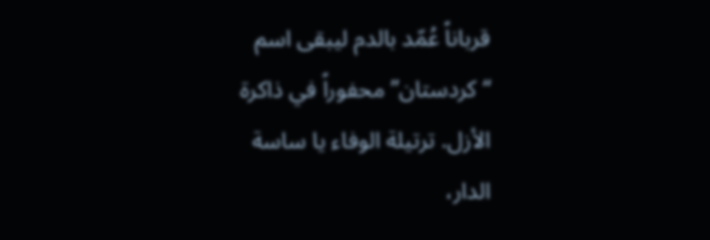قرباناً عُمّد بالدم ليبقى اسم “كردستان” محفوراً في ذاكرة الأزل. ترتيلة الوفاء يا ساسة الدار،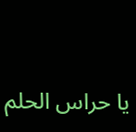يا حراس الحلم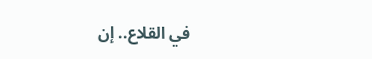في القلاع.. إن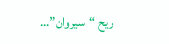ريح “سيروان”…